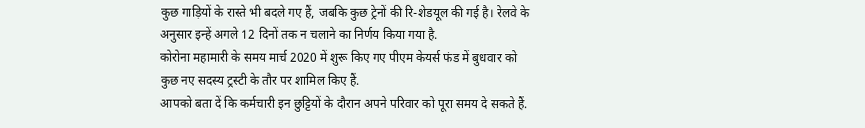कुछ गाड़ियों के रास्ते भी बदले गए हैं, जबकि कुछ ट्रेनों की रि-शेडयूल की गई है। रेलवे के अनुसार इन्हें अगले 12 दिनों तक न चलाने का निर्णय किया गया है.
कोरोना महामारी के समय मार्च 2020 में शुरू किए गए पीएम केयर्स फंड में बुधवार को कुछ नए सदस्य ट्रस्टी के तौर पर शामिल किए हैं.
आपको बता दें कि कर्मचारी इन छुट्टियों के दौरान अपने परिवार को पूरा समय दे सकते हैं.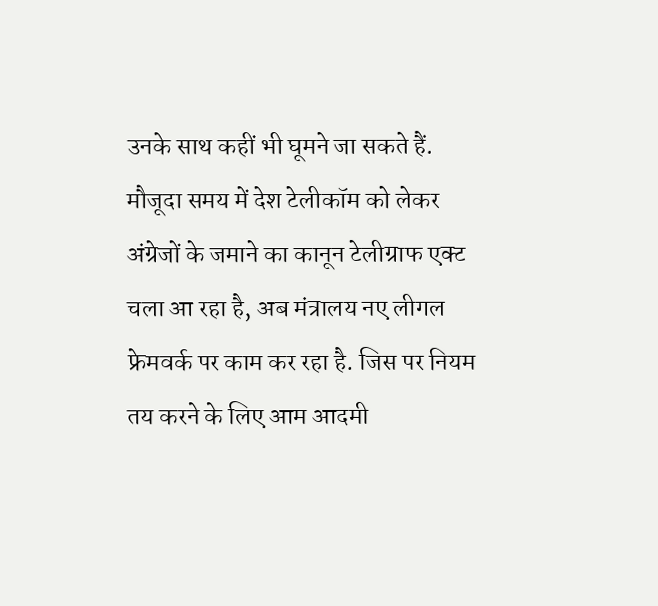उनके साथ कहीं भी घूमने जा सकते हैं.
मौजूदा समय में देश टेलीकॉम को लेकर अंग्रेजों के जमाने का कानून टेलीग्राफ एक्ट चला आ रहा है, अब मंत्रालय नए लीगल फ्रेमवर्क पर काम कर रहा है. जिस पर नियम तय करने के लिए आम आदमी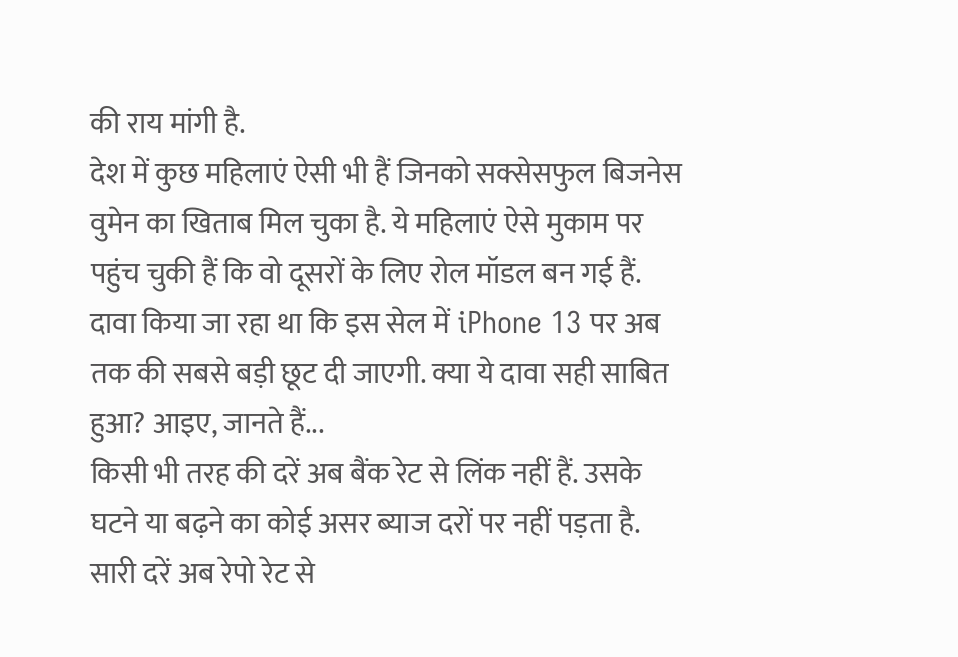की राय मांगी है.
देश में कुछ महिलाएं ऐसी भी हैं जिनको सक्सेसफुल बिजनेस वुमेन का खिताब मिल चुका है. ये महिलाएं ऐसे मुकाम पर पहुंच चुकी हैं कि वो दूसरों के लिए रोल मॉडल बन गई हैं.
दावा किया जा रहा था कि इस सेल में iPhone 13 पर अब तक की सबसे बड़ी छूट दी जाएगी. क्या ये दावा सही साबित हुआ? आइए, जानते हैं...
किसी भी तरह की दरें अब बैंक रेट से लिंक नहीं हैं. उसके घटने या बढ़ने का कोई असर ब्याज दरों पर नहीं पड़ता है. सारी दरें अब रेपो रेट से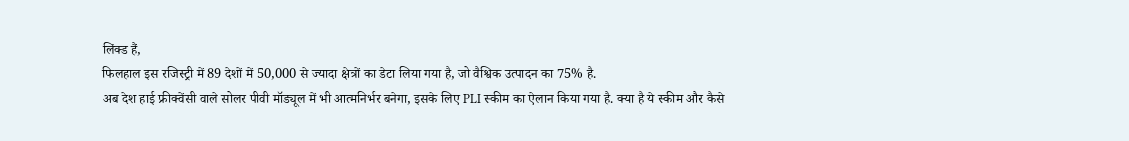लिंक्ड हैं,
फिलहाल इस रजिस्ट्री में 89 देशों में 50,000 से ज्यादा क्षेत्रों का डेटा लिया गया है, जो वैश्विक उत्पादन का 75% है.
अब देश हाई फ्रीक्वेंसी वाले सोलर पीवी मॉड्यूल में भी आत्मनिर्भर बनेगा, इसके लिए PLI स्कीम का ऐलान किया गया है. क्या है ये स्कीम और कैसे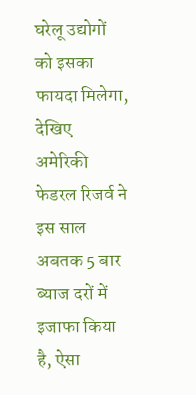घरेलू उद्योगों को इसका फायदा मिलेगा, देखिए
अमेरिकी फेडरल रिजर्व ने इस साल अबतक 5 बार ब्याज दरों में इजाफा किया है, ऐसा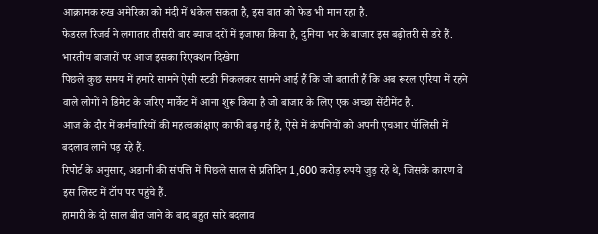आक्रामक रुख अमेरिका को मंदी में धकेल सकता है, इस बात को फेड भी मान रहा है.
फेडरल रिजर्व ने लगातार तीसरी बार ब्याज दरों में इजाफा किया है, दुनिया भर के बाजार इस बढ़ोतरी से डरे हैं. भारतीय बाजारों पर आज इसका रिएक्शन दिखेगा
पिछले कुछ समय में हमारे सामने ऐसी स्टडी निकलकर सामने आई हैं कि जो बताती हैं कि अब रूरल एरिया में रहने वाले लोगों ने डिमेट के जरिए मार्केट में आना शुरू किया है जो बाजार के लिए एक अच्छा सेंटीमेंट है.
आज के दौर में कर्मचारियों की महत्वकांक्षाए काफी बढ़ गई हैं, ऐसे में कंपनियों को अपनी एचआर पॉलिसी में बदलाव लाने पड़ रहे हैं.
रिपोर्ट के अनुसार, अडानी की संपत्ति में पिछले साल से प्रतिदिन 1,600 करोड़ रुपये जुड़ रहे थे, जिसके कारण वे इस लिस्ट में टॉप पर पहुंचे हैं.
हामारी के दो साल बीत जाने के बाद बहुत सारे बदलाव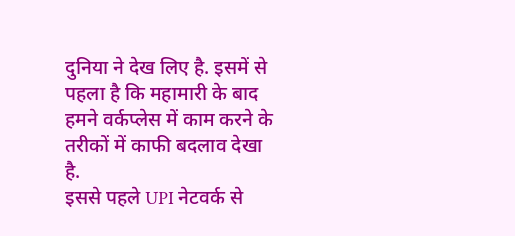दुनिया ने देख लिए है. इसमें से पहला है कि महामारी के बाद हमने वर्कप्लेस में काम करने के तरीकों में काफी बदलाव देखा है.
इससे पहले UPI नेटवर्क से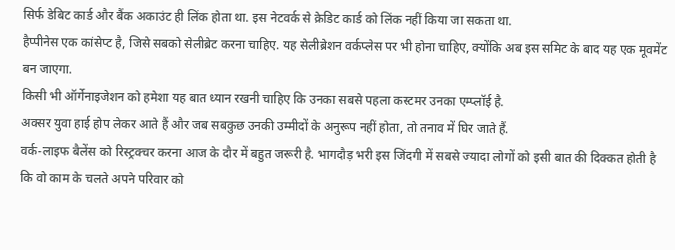सिर्फ डेबिट कार्ड और बैंक अकाउंट ही लिंक होता था. इस नेटवर्क से क्रेडिट कार्ड को लिंक नहीं किया जा सकता था.
हैप्पीनेस एक कांसेप्ट है, जिसे सबको सेलीब्रेट करना चाहिए. यह सेलीब्रेशन वर्कप्लेस पर भी होना चाहिए, क्योंकि अब इस समिट के बाद यह एक मूवमेंट बन जाएगा.
किसी भी ऑर्गेनाइजेशन को हमेशा यह बात ध्यान रखनी चाहिए कि उनका सबसे पहला कस्टमर उनका एम्प्लॉई है.
अक्सर युवा हाई होप लेकर आते हैं और जब सबकुछ उनकी उम्मीदों के अनुरूप नहीं होता, तो तनाव में घिर जाते हैं.
वर्क-लाइफ बैलेंस को रिस्ट्रक्चर करना आज के दौर में बहुत जरूरी है. भागदौड़ भरी इस जिंदगी में सबसे ज्यादा लोगों को इसी बात की दिक्कत होती है कि वो काम के चलते अपने परिवार को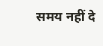समय नहीं दे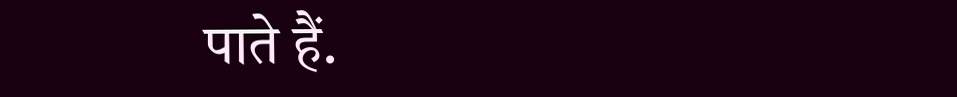पाते हैं.